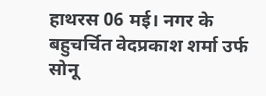हाथरस 06 मई। नगर के बहुचर्चित वेदप्रकाश शर्मा उर्फ सोनू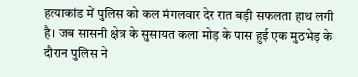हत्याकांड में पुलिस को कल मंगलवार देर रात बड़ी सफलता हाथ लगी है। जब सासनी क्षेत्र के सुसायत कला मोड़ के पास हुई एक मुठभेड़ के दौरान पुलिस ने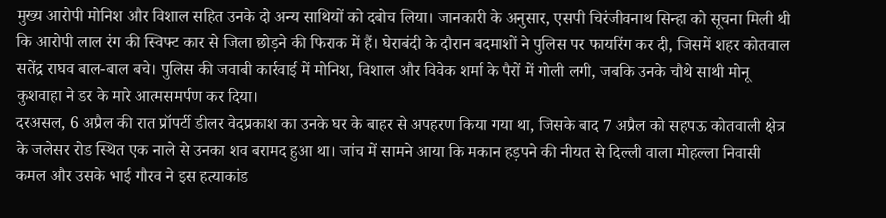मुख्य आरोपी मोनिश और विशाल सहित उनके दो अन्य साथियों को दबोच लिया। जानकारी के अनुसार, एसपी चिरंजीवनाथ सिन्हा को सूचना मिली थी कि आरोपी लाल रंग की स्विफ्ट कार से जिला छोड़ने की फिराक में हैं। घेराबंदी के दौरान बदमाशों ने पुलिस पर फायरिंग कर दी, जिसमें शहर कोतवाल सतेंद्र राघव बाल-बाल बचे। पुलिस की जवाबी कार्रवाई में मोनिश, विशाल और विवेक शर्मा के पैरों में गोली लगी, जबकि उनके चौथे साथी मोनू कुशवाहा ने डर के मारे आत्मसमर्पण कर दिया।
दरअसल, 6 अप्रैल की रात प्रॉपर्टी डीलर वेदप्रकाश का उनके घर के बाहर से अपहरण किया गया था, जिसके बाद 7 अप्रैल को सहपऊ कोतवाली क्षेत्र के जलेसर रोड स्थित एक नाले से उनका शव बरामद हुआ था। जांच में सामने आया कि मकान हड़पने की नीयत से दिल्ली वाला मोहल्ला निवासी कमल और उसके भाई गौरव ने इस हत्याकांड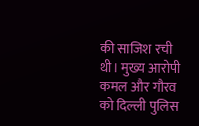की साजिश रची थी। मुख्य आरोपी कमल और गौरव को दिल्ली पुलिस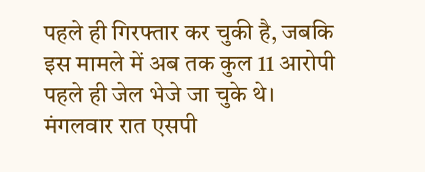पहले ही गिरफ्तार कर चुकी है, जबकि इस मामले में अब तक कुल 11 आरोपी पहले ही जेल भेजे जा चुके थे।
मंगलवार रात एसपी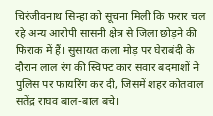चिरंजीवनाथ सिन्हा को सूचना मिली कि फरार चल रहे अन्य आरोपी सासनी क्षेत्र से जिला छोड़ने की फिराक में हैं। सुसायत कला मोड़ पर घेराबंदी के दौरान लाल रंग की स्विफ्ट कार सवार बदमाशों ने पुलिस पर फायरिंग कर दी, जिसमें शहर कोतवाल सतेंद्र राघव बाल-बाल बचे।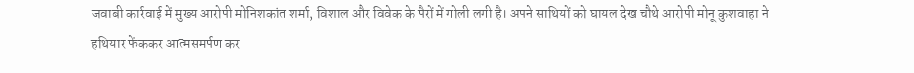जवाबी कार्रवाई में मुख्य आरोपी मोनिशकांत शर्मा, विशाल और विवेक के पैरों में गोली लगी है। अपने साथियों को घायल देख चौथे आरोपी मोनू कुशवाहा ने हथियार फेंककर आत्मसमर्पण कर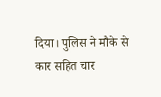दिया। पुलिस ने मौके से कार सहित चार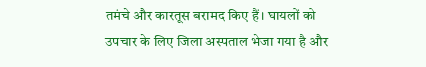तमंचे और कारतूस बरामद किए हैं। घायलों को उपचार के लिए जिला अस्पताल भेजा गया है और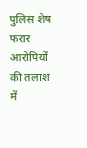पुलिस शेष फरार आरोपियों की तलाश में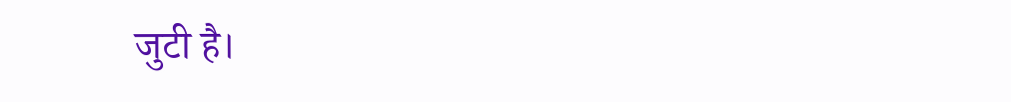जुटी है।